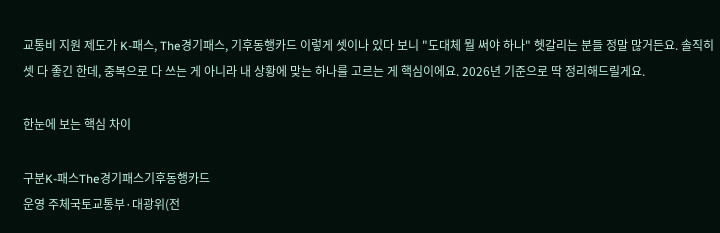교통비 지원 제도가 K-패스, The경기패스, 기후동행카드 이렇게 셋이나 있다 보니 "도대체 뭘 써야 하나" 헷갈리는 분들 정말 많거든요. 솔직히 셋 다 좋긴 한데, 중복으로 다 쓰는 게 아니라 내 상황에 맞는 하나를 고르는 게 핵심이에요. 2026년 기준으로 딱 정리해드릴게요.

한눈에 보는 핵심 차이

구분K-패스The경기패스기후동행카드
운영 주체국토교통부·대광위(전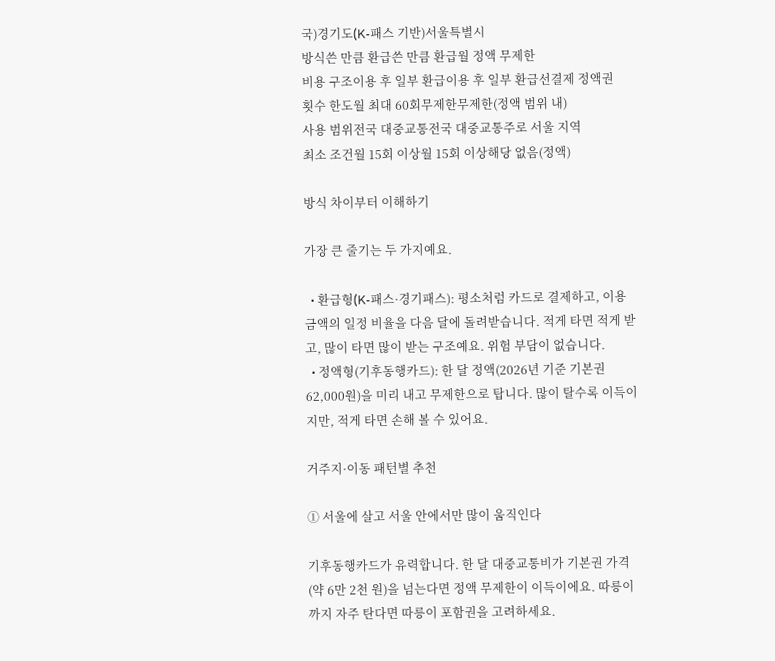국)경기도(K-패스 기반)서울특별시
방식쓴 만큼 환급쓴 만큼 환급월 정액 무제한
비용 구조이용 후 일부 환급이용 후 일부 환급선결제 정액권
횟수 한도월 최대 60회무제한무제한(정액 범위 내)
사용 범위전국 대중교통전국 대중교통주로 서울 지역
최소 조건월 15회 이상월 15회 이상해당 없음(정액)

방식 차이부터 이해하기

가장 큰 줄기는 두 가지예요.

  • 환급형(K-패스·경기패스): 평소처럼 카드로 결제하고, 이용 금액의 일정 비율을 다음 달에 돌려받습니다. 적게 타면 적게 받고, 많이 타면 많이 받는 구조예요. 위험 부담이 없습니다.
  • 정액형(기후동행카드): 한 달 정액(2026년 기준 기본권 62,000원)을 미리 내고 무제한으로 탑니다. 많이 탈수록 이득이지만, 적게 타면 손해 볼 수 있어요.

거주지·이동 패턴별 추천

① 서울에 살고 서울 안에서만 많이 움직인다

기후동행카드가 유력합니다. 한 달 대중교통비가 기본권 가격(약 6만 2천 원)을 넘는다면 정액 무제한이 이득이에요. 따릉이까지 자주 탄다면 따릉이 포함권을 고려하세요.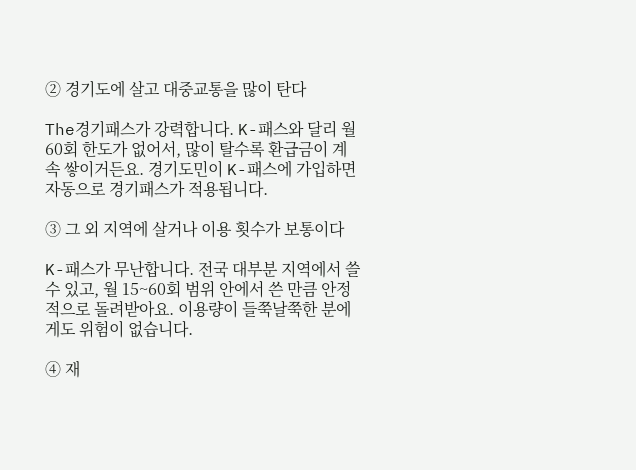② 경기도에 살고 대중교통을 많이 탄다

The경기패스가 강력합니다. K-패스와 달리 월 60회 한도가 없어서, 많이 탈수록 환급금이 계속 쌓이거든요. 경기도민이 K-패스에 가입하면 자동으로 경기패스가 적용됩니다.

③ 그 외 지역에 살거나 이용 횟수가 보통이다

K-패스가 무난합니다. 전국 대부분 지역에서 쓸 수 있고, 월 15~60회 범위 안에서 쓴 만큼 안정적으로 돌려받아요. 이용량이 들쭉날쭉한 분에게도 위험이 없습니다.

④ 재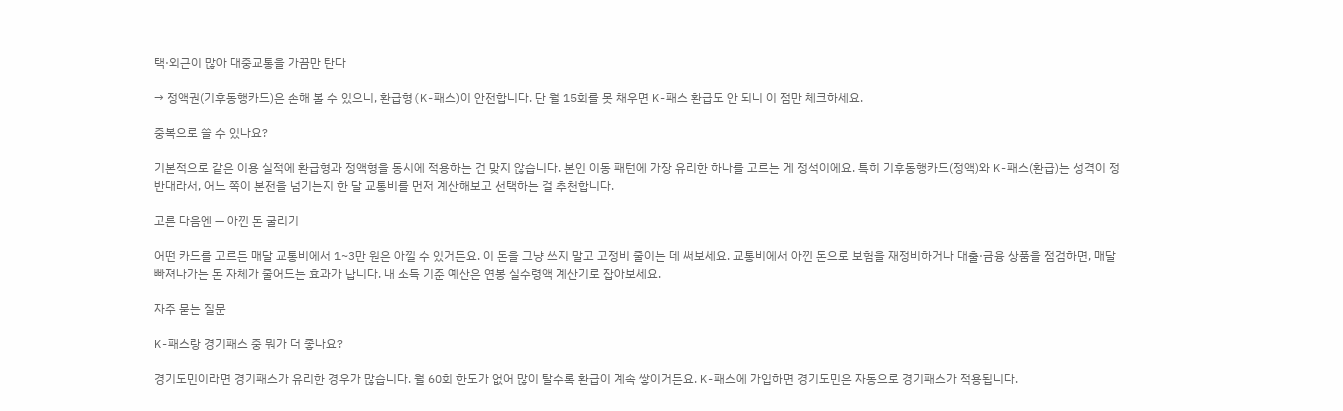택·외근이 많아 대중교통을 가끔만 탄다

→ 정액권(기후동행카드)은 손해 볼 수 있으니, 환급형(K-패스)이 안전합니다. 단 월 15회를 못 채우면 K-패스 환급도 안 되니 이 점만 체크하세요.

중복으로 쓸 수 있나요?

기본적으로 같은 이용 실적에 환급형과 정액형을 동시에 적용하는 건 맞지 않습니다. 본인 이동 패턴에 가장 유리한 하나를 고르는 게 정석이에요. 특히 기후동행카드(정액)와 K-패스(환급)는 성격이 정반대라서, 어느 쪽이 본전을 넘기는지 한 달 교통비를 먼저 계산해보고 선택하는 걸 추천합니다.

고른 다음엔 — 아낀 돈 굴리기

어떤 카드를 고르든 매달 교통비에서 1~3만 원은 아낄 수 있거든요. 이 돈을 그냥 쓰지 말고 고정비 줄이는 데 써보세요. 교통비에서 아낀 돈으로 보험을 재정비하거나 대출·금융 상품을 점검하면, 매달 빠져나가는 돈 자체가 줄어드는 효과가 납니다. 내 소득 기준 예산은 연봉 실수령액 계산기로 잡아보세요.

자주 묻는 질문

K-패스랑 경기패스 중 뭐가 더 좋나요?

경기도민이라면 경기패스가 유리한 경우가 많습니다. 월 60회 한도가 없어 많이 탈수록 환급이 계속 쌓이거든요. K-패스에 가입하면 경기도민은 자동으로 경기패스가 적용됩니다.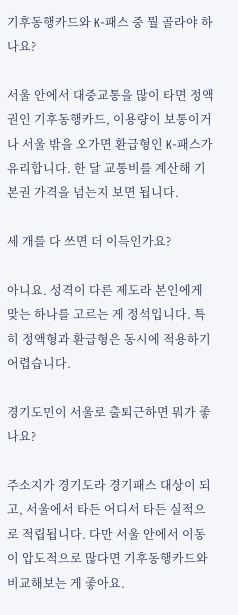기후동행카드와 K-패스 중 뭘 골라야 하나요?

서울 안에서 대중교통을 많이 타면 정액권인 기후동행카드, 이용량이 보통이거나 서울 밖을 오가면 환급형인 K-패스가 유리합니다. 한 달 교통비를 계산해 기본권 가격을 넘는지 보면 됩니다.

세 개를 다 쓰면 더 이득인가요?

아니요. 성격이 다른 제도라 본인에게 맞는 하나를 고르는 게 정석입니다. 특히 정액형과 환급형은 동시에 적용하기 어렵습니다.

경기도민이 서울로 출퇴근하면 뭐가 좋나요?

주소지가 경기도라 경기패스 대상이 되고, 서울에서 타든 어디서 타든 실적으로 적립됩니다. 다만 서울 안에서 이동이 압도적으로 많다면 기후동행카드와 비교해보는 게 좋아요.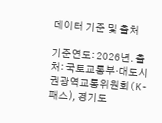데이터 기준 및 출처

기준연도: 2026년. 출처: 국토교통부·대도시권광역교통위원회(K-패스), 경기도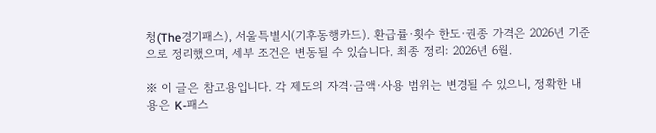청(The경기패스), 서울특별시(기후동행카드). 환급률·횟수 한도·권종 가격은 2026년 기준으로 정리했으며, 세부 조건은 변동될 수 있습니다. 최종 정리: 2026년 6월.

※ 이 글은 참고용입니다. 각 제도의 자격·금액·사용 범위는 변경될 수 있으니, 정확한 내용은 K-패스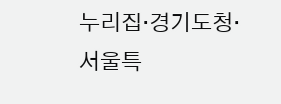누리집·경기도청·서울특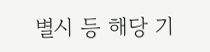별시 등 해당 기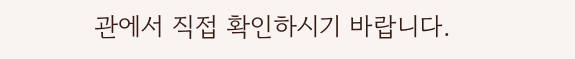관에서 직접 확인하시기 바랍니다.